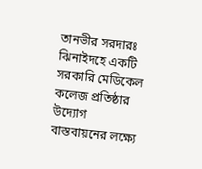তানভীর সরদারঃ
ঝিনাইদহে একটি সরকারি মেডিকেল কলেজ প্রতিষ্ঠার উদ্যোগ বাস্তবায়নের লক্ষ্যে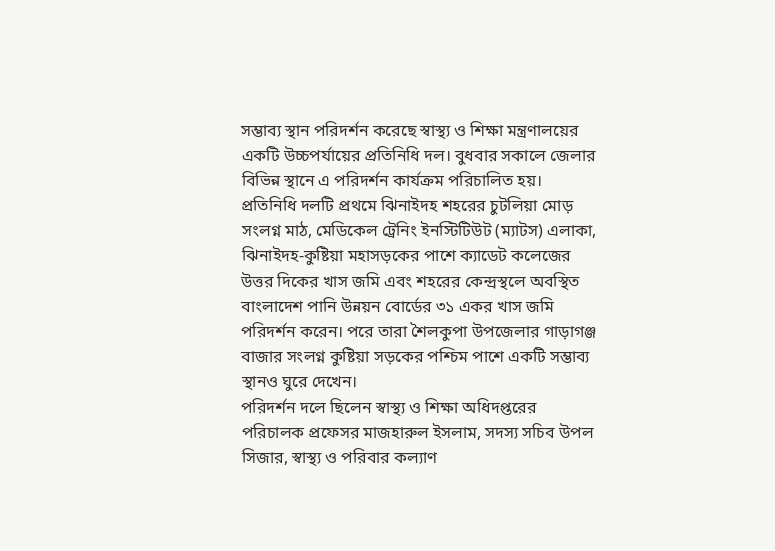সম্ভাব্য স্থান পরিদর্শন করেছে স্বাস্থ্য ও শিক্ষা মন্ত্রণালয়ের একটি উচ্চপর্যায়ের প্রতিনিধি দল। বুধবার সকালে জেলার বিভিন্ন স্থানে এ পরিদর্শন কার্যক্রম পরিচালিত হয়।
প্রতিনিধি দলটি প্রথমে ঝিনাইদহ শহরের চুটলিয়া মোড় সংলগ্ন মাঠ, মেডিকেল ট্রেনিং ইনস্টিটিউট (ম্যাটস) এলাকা, ঝিনাইদহ-কুষ্টিয়া মহাসড়কের পাশে ক্যাডেট কলেজের উত্তর দিকের খাস জমি এবং শহরের কেন্দ্রস্থলে অবস্থিত বাংলাদেশ পানি উন্নয়ন বোর্ডের ৩১ একর খাস জমি পরিদর্শন করেন। পরে তারা শৈলকুপা উপজেলার গাড়াগঞ্জ বাজার সংলগ্ন কুষ্টিয়া সড়কের পশ্চিম পাশে একটি সম্ভাব্য স্থানও ঘুরে দেখেন।
পরিদর্শন দলে ছিলেন স্বাস্থ্য ও শিক্ষা অধিদপ্তরের পরিচালক প্রফেসর মাজহারুল ইসলাম, সদস্য সচিব উপল সিজার, স্বাস্থ্য ও পরিবার কল্যাণ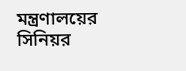মন্ত্রণালয়ের সিনিয়র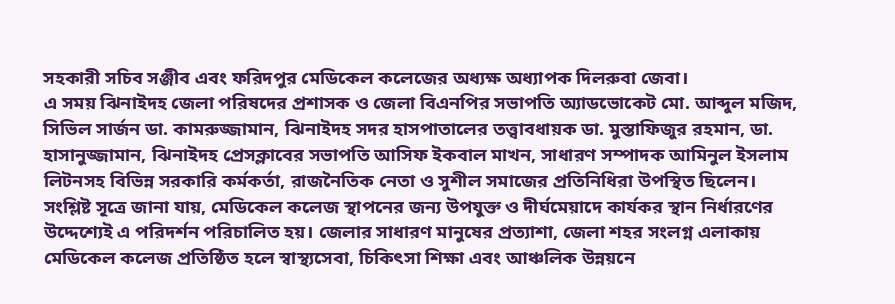সহকারী সচিব সঞ্জীব এবং ফরিদপুর মেডিকেল কলেজের অধ্যক্ষ অধ্যাপক দিলরুবা জেবা।
এ সময় ঝিনাইদহ জেলা পরিষদের প্রশাসক ও জেলা বিএনপির সভাপতি অ্যাডভোকেট মো. আব্দুল মজিদ, সিভিল সার্জন ডা. কামরুজ্জামান, ঝিনাইদহ সদর হাসপাতালের তত্ত্বাবধায়ক ডা. মুস্তাফিজুর রহমান, ডা. হাসানুজ্জামান, ঝিনাইদহ প্রেসক্লাবের সভাপতি আসিফ ইকবাল মাখন, সাধারণ সম্পাদক আমিনুল ইসলাম লিটনসহ বিভিন্ন সরকারি কর্মকর্তা, রাজনৈতিক নেতা ও সুশীল সমাজের প্রতিনিধিরা উপস্থিত ছিলেন।
সংশ্লিষ্ট সূত্রে জানা যায়, মেডিকেল কলেজ স্থাপনের জন্য উপযুক্ত ও দীর্ঘমেয়াদে কার্যকর স্থান নির্ধারণের উদ্দেশ্যেই এ পরিদর্শন পরিচালিত হয়। জেলার সাধারণ মানুষের প্রত্যাশা, জেলা শহর সংলগ্ন এলাকায় মেডিকেল কলেজ প্রতিষ্ঠিত হলে স্বাস্থ্যসেবা, চিকিৎসা শিক্ষা এবং আঞ্চলিক উন্নয়নে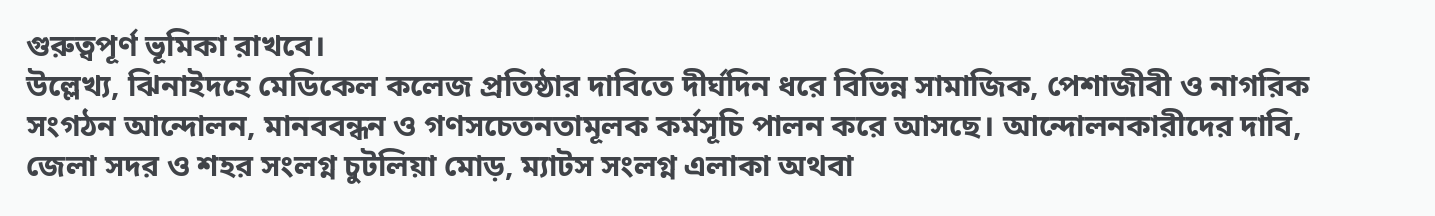গুরুত্বপূর্ণ ভূমিকা রাখবে।
উল্লেখ্য, ঝিনাইদহে মেডিকেল কলেজ প্রতিষ্ঠার দাবিতে দীর্ঘদিন ধরে বিভিন্ন সামাজিক, পেশাজীবী ও নাগরিক সংগঠন আন্দোলন, মানববন্ধন ও গণসচেতনতামূলক কর্মসূচি পালন করে আসছে। আন্দোলনকারীদের দাবি, জেলা সদর ও শহর সংলগ্ন চুটলিয়া মোড়, ম্যাটস সংলগ্ন এলাকা অথবা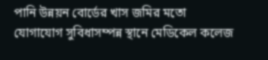পানি উন্নয়ন বোর্ডের খাস জমির মতো যোগাযোগ সুবিধাসম্পন্ন স্থানে মেডিকেল কলেজ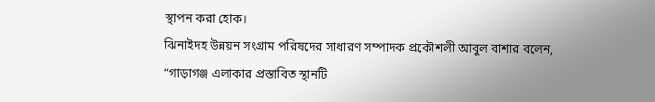স্থাপন করা হোক।
ঝিনাইদহ উন্নয়ন সংগ্রাম পরিষদের সাধারণ সম্পাদক প্রকৌশলী আবুল বাশার বলেন, “গাড়াগঞ্জ এলাকার প্রস্তাবিত স্থানটি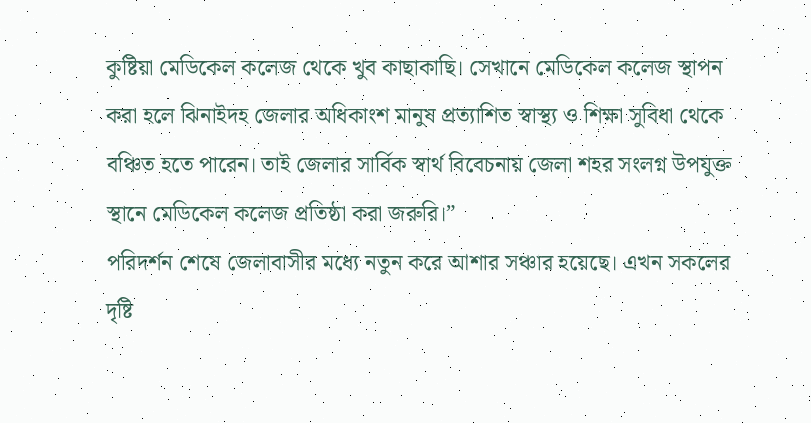কুষ্টিয়া মেডিকেল কলেজ থেকে খুব কাছাকাছি। সেখানে মেডিকেল কলেজ স্থাপন করা হলে ঝিনাইদহ জেলার অধিকাংশ মানুষ প্রত্যাশিত স্বাস্থ্য ও শিক্ষা সুবিধা থেকে বঞ্চিত হতে পারেন। তাই জেলার সার্বিক স্বার্থ বিবেচনায় জেলা শহর সংলগ্ন উপযুক্ত স্থানে মেডিকেল কলেজ প্রতিষ্ঠা করা জরুরি।”
পরিদর্শন শেষে জেলাবাসীর মধ্যে নতুন করে আশার সঞ্চার হয়েছে। এখন সকলের দৃষ্টি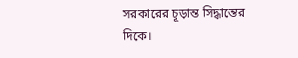সরকারের চূড়ান্ত সিদ্ধান্তের দিকে।